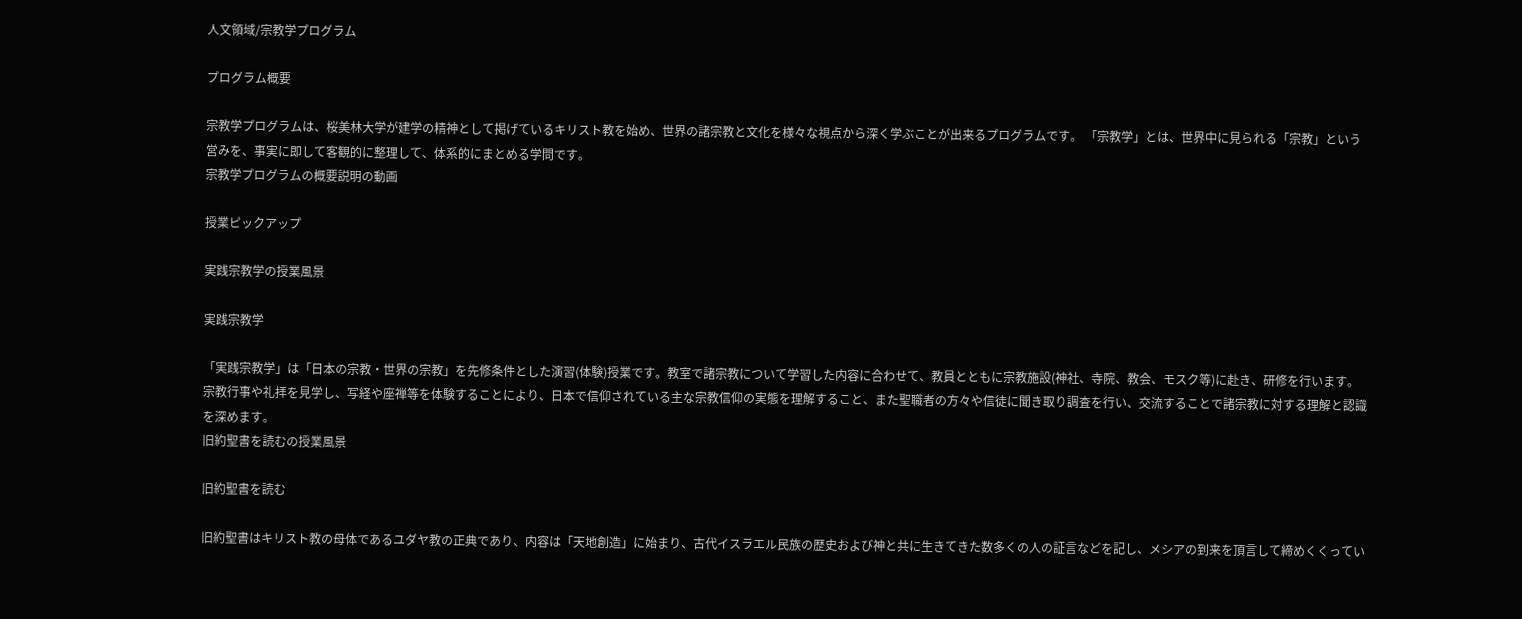人文領域/宗教学プログラム

プログラム概要

宗教学プログラムは、桜美林大学が建学の精神として掲げているキリスト教を始め、世界の諸宗教と文化を様々な視点から深く学ぶことが出来るプログラムです。 「宗教学」とは、世界中に見られる「宗教」という営みを、事実に即して客観的に整理して、体系的にまとめる学問です。
宗教学プログラムの概要説明の動画

授業ピックアップ

実践宗教学の授業風景

実践宗教学

「実践宗教学」は「日本の宗教・世界の宗教」を先修条件とした演習(体験)授業です。教室で諸宗教について学習した内容に合わせて、教員とともに宗教施設(神社、寺院、教会、モスク等)に赴き、研修を行います。宗教行事や礼拝を見学し、写経や座禅等を体験することにより、日本で信仰されている主な宗教信仰の実態を理解すること、また聖職者の方々や信徒に聞き取り調査を行い、交流することで諸宗教に対する理解と認識を深めます。
旧約聖書を読むの授業風景

旧約聖書を読む

旧約聖書はキリスト教の母体であるユダヤ教の正典であり、内容は「天地創造」に始まり、古代イスラエル民族の歴史および神と共に生きてきた数多くの人の証言などを記し、メシアの到来を頂言して締めくくってい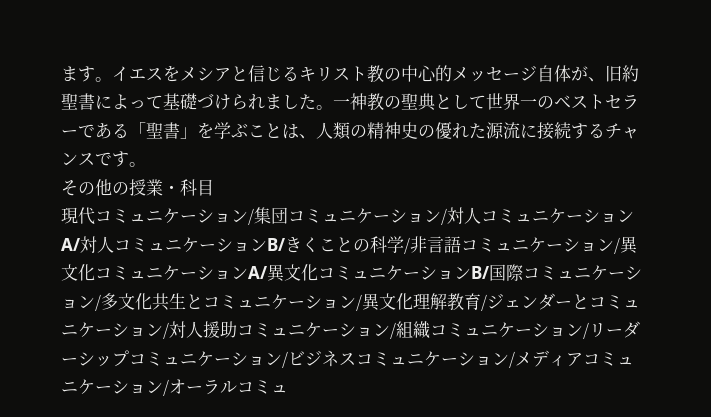ます。イエスをメシアと信じるキリスト教の中心的メッセージ自体が、旧約聖書によって基礎づけられました。一神教の聖典として世界一のベストセラーである「聖書」を学ぶことは、人類の精神史の優れた源流に接続するチャンスです。
その他の授業・科目
現代コミュニケーション/集団コミュニケーション/対人コミュニケーションA/対人コミュニケーションB/きくことの科学/非言語コミュニケーション/異文化コミュニケーションA/異文化コミュニケーションB/国際コミュニケーション/多文化共生とコミュニケーション/異文化理解教育/ジェンダーとコミュニケーション/対人援助コミュニケーション/組織コミュニケーション/リーダーシップコミュニケーション/ビジネスコミュニケーション/メディアコミュニケーション/オーラルコミュ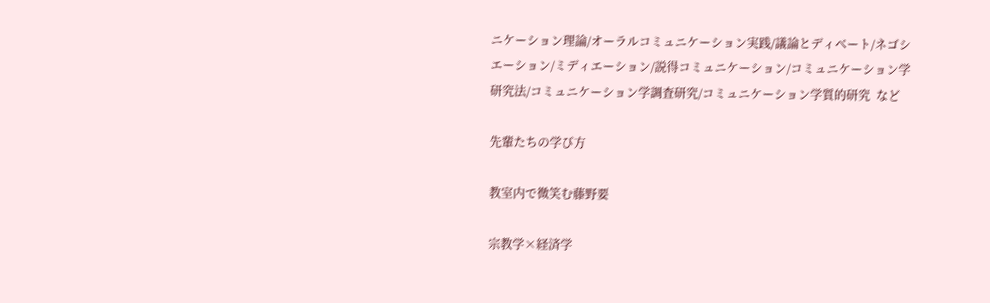ニケーション理論/オーラルコミュニケーション実践/議論とディベート/ネゴシエーション/ミディエーション/説得コミュニケーション/コミュニケーション学研究法/コミュニケーション学調査研究/コミュニケーション学質的研究  など

先輩たちの学び方

教室内で微笑む藤野要

宗教学×経済学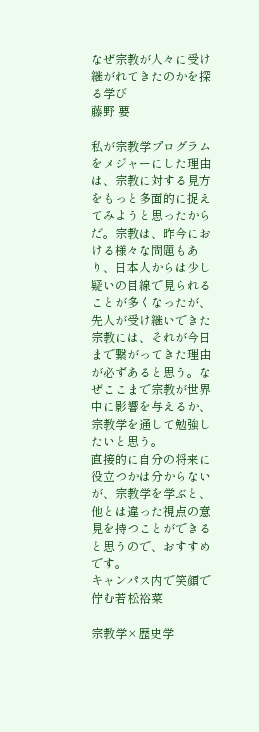なぜ宗教が人々に受け継がれてきたのかを探る学び
藤野 要

私が宗教学プログラムをメジャーにした理由は、宗教に対する見方をもっと多面的に捉えてみようと思ったからだ。宗教は、昨今における様々な問題もあり、日本人からは少し疑いの目線で見られることが多くなったが、先人が受け継いできた宗教には、それが今日まで繋がってきた理由が必ずあると思う。なぜここまで宗教が世界中に影響を与えるか、宗教学を通して勉強したいと思う。
直接的に自分の将来に役立つかは分からないが、宗教学を学ぶと、他とは違った視点の意見を持つことができると思うので、おすすめです。
キャンパス内で笑顔で佇む若松裕菜

宗教学×歴史学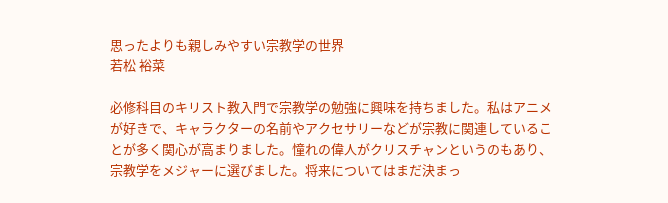思ったよりも親しみやすい宗教学の世界
若松 裕菜

必修科目のキリスト教入門で宗教学の勉強に興味を持ちました。私はアニメが好きで、キャラクターの名前やアクセサリーなどが宗教に関連していることが多く関心が高まりました。憧れの偉人がクリスチャンというのもあり、宗教学をメジャーに選びました。将来についてはまだ決まっ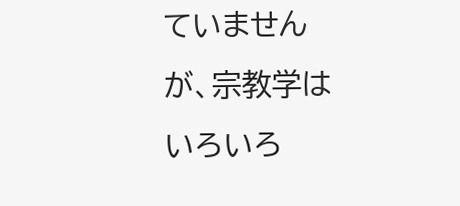ていませんが、宗教学はいろいろ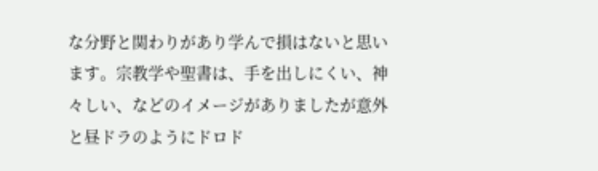な分野と関わりがあり学んで損はないと思います。宗教学や聖書は、手を出しにくい、神々しい、などのイメージがありましたが意外と昼ドラのようにドロド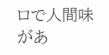ロで人間味があ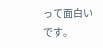って面白いです。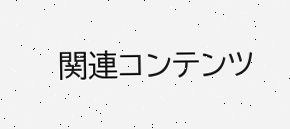関連コンテンツ